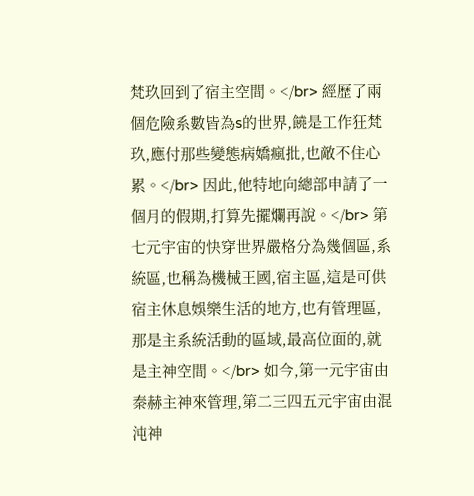梵玖回到了宿主空間。</br> 經歷了兩個危險系數皆為s的世界,饒是工作狂梵玖,應付那些變態病嬌瘋批,也敵不住心累。</br> 因此,他特地向總部申請了一個月的假期,打算先擺爛再說。</br> 第七元宇宙的快穿世界嚴格分為幾個區,系統區,也稱為機械王國,宿主區,這是可供宿主休息娛樂生活的地方,也有管理區,那是主系統活動的區域,最高位面的,就是主神空間。</br> 如今,第一元宇宙由秦赫主神來管理,第二三四五元宇宙由混沌神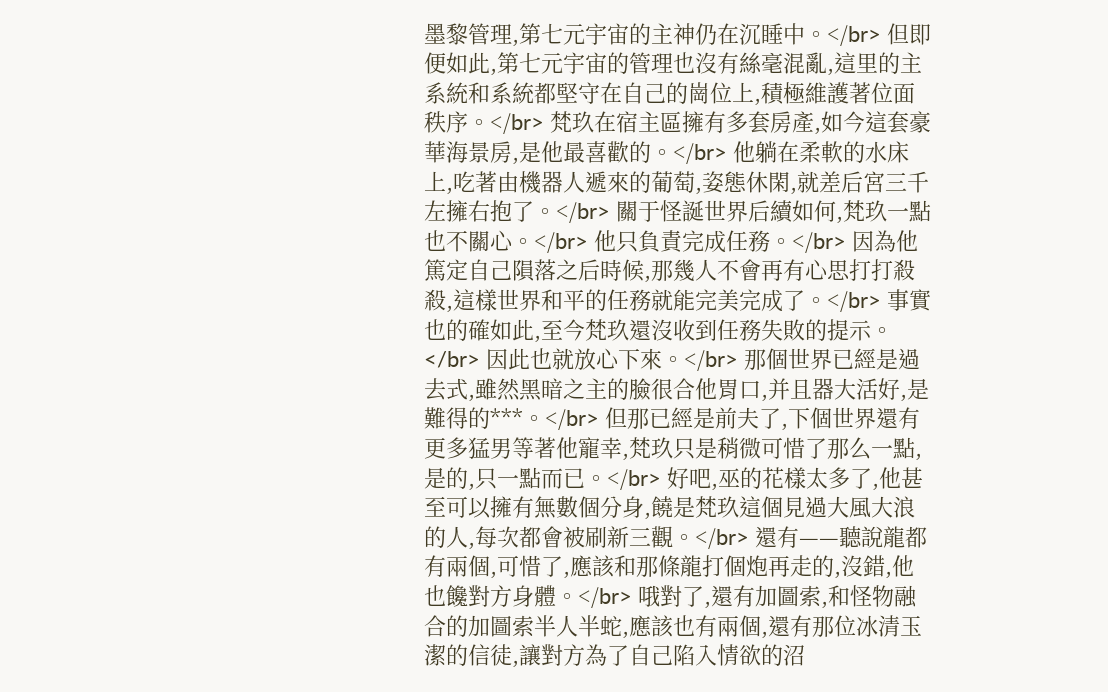墨黎管理,第七元宇宙的主神仍在沉睡中。</br> 但即便如此,第七元宇宙的管理也沒有絲毫混亂,這里的主系統和系統都堅守在自己的崗位上,積極維護著位面秩序。</br> 梵玖在宿主區擁有多套房產,如今這套豪華海景房,是他最喜歡的。</br> 他躺在柔軟的水床上,吃著由機器人遞來的葡萄,姿態休閑,就差后宮三千左擁右抱了。</br> 關于怪誕世界后續如何,梵玖一點也不關心。</br> 他只負責完成任務。</br> 因為他篤定自己隕落之后時候,那幾人不會再有心思打打殺殺,這樣世界和平的任務就能完美完成了。</br> 事實也的確如此,至今梵玖還沒收到任務失敗的提示。</br> 因此也就放心下來。</br> 那個世界已經是過去式,雖然黑暗之主的臉很合他胃口,并且器大活好,是難得的***。</br> 但那已經是前夫了,下個世界還有更多猛男等著他寵幸,梵玖只是稍微可惜了那么一點,是的,只一點而已。</br> 好吧,巫的花樣太多了,他甚至可以擁有無數個分身,饒是梵玖這個見過大風大浪的人,每次都會被刷新三觀。</br> 還有——聽說龍都有兩個,可惜了,應該和那條龍打個炮再走的,沒錯,他也饞對方身體。</br> 哦對了,還有加圖索,和怪物融合的加圖索半人半蛇,應該也有兩個,還有那位冰清玉潔的信徒,讓對方為了自己陷入情欲的沼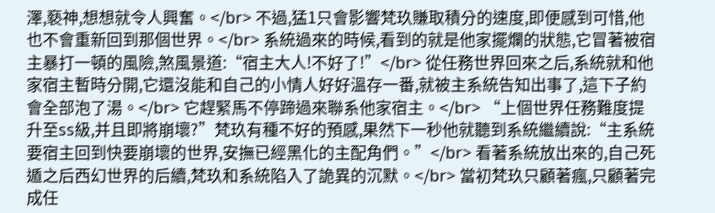澤,褻神,想想就令人興奮。</br> 不過,猛1只會影響梵玖賺取積分的速度,即便感到可惜,他也不會重新回到那個世界。</br> 系統過來的時候,看到的就是他家擺爛的狀態,它冒著被宿主暴打一頓的風險,煞風景道:“宿主大人!不好了!”</br> 從任務世界回來之后,系統就和他家宿主暫時分開,它還沒能和自己的小情人好好溫存一番,就被主系統告知出事了,這下子約會全部泡了湯。</br> 它趕緊馬不停蹄過來聯系他家宿主。</br> “上個世界任務難度提升至ss級,并且即將崩壞?”梵玖有種不好的預感,果然下一秒他就聽到系統繼續說:“主系統要宿主回到快要崩壞的世界,安撫已經黑化的主配角們。”</br> 看著系統放出來的,自己死遁之后西幻世界的后續,梵玖和系統陷入了詭異的沉默。</br> 當初梵玖只顧著瘋,只顧著完成任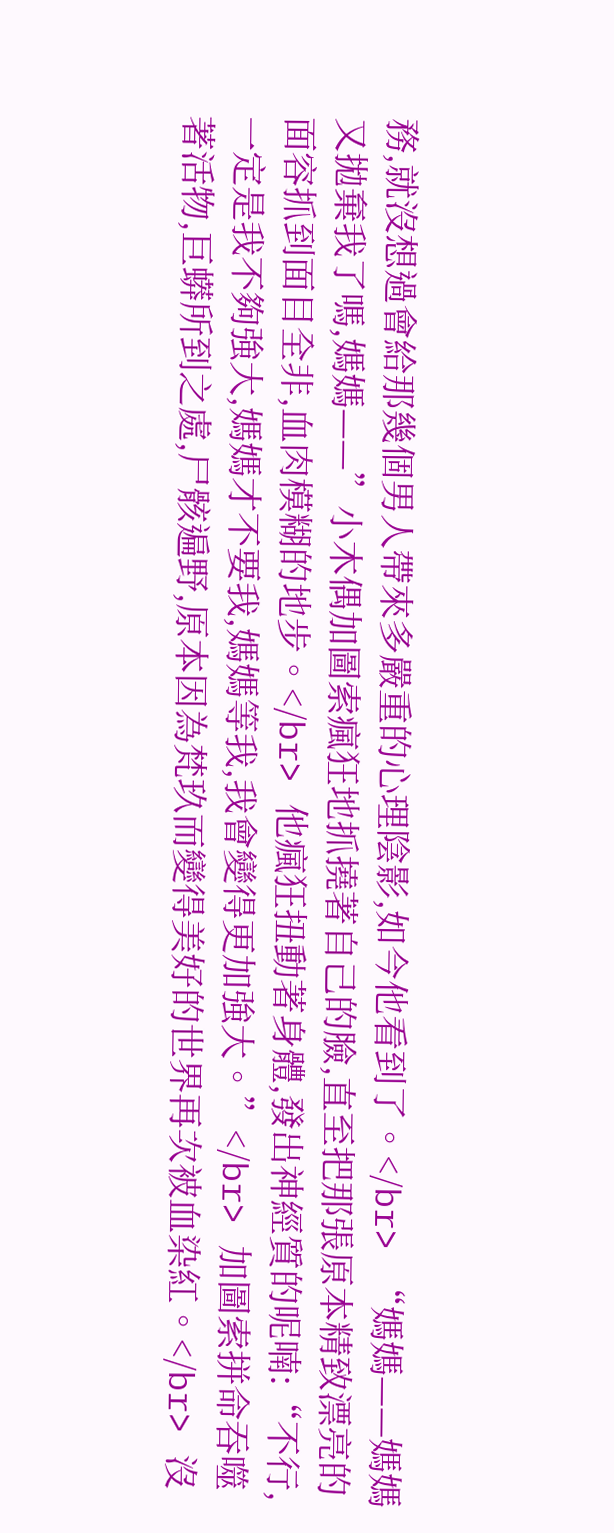務,就沒想過會給那幾個男人帶來多嚴重的心理陰影,如今他看到了。</br> “媽媽——媽媽又拋棄我了嗎,媽媽——”小木偶加圖索瘋狂地抓撓著自己的臉,直至把那張原本精致漂亮的面容抓到面目全非,血肉模糊的地步。</br> 他瘋狂扭動著身體,發出神經質的呢喃:“不行,一定是我不夠強大,媽媽才不要我,媽媽等我,我會變得更加強大。”</br> 加圖索拼命吞噬著活物,巨蟒所到之處,尸骸遍野,原本因為梵玖而變得美好的世界再次被血染紅。</br> 沒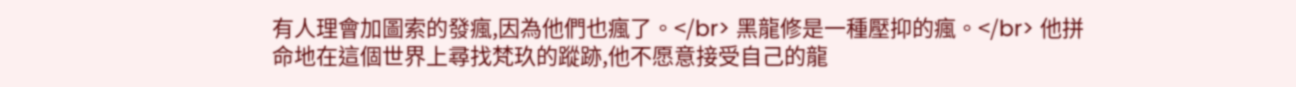有人理會加圖索的發瘋,因為他們也瘋了。</br> 黑龍修是一種壓抑的瘋。</br> 他拼命地在這個世界上尋找梵玖的蹤跡,他不愿意接受自己的龍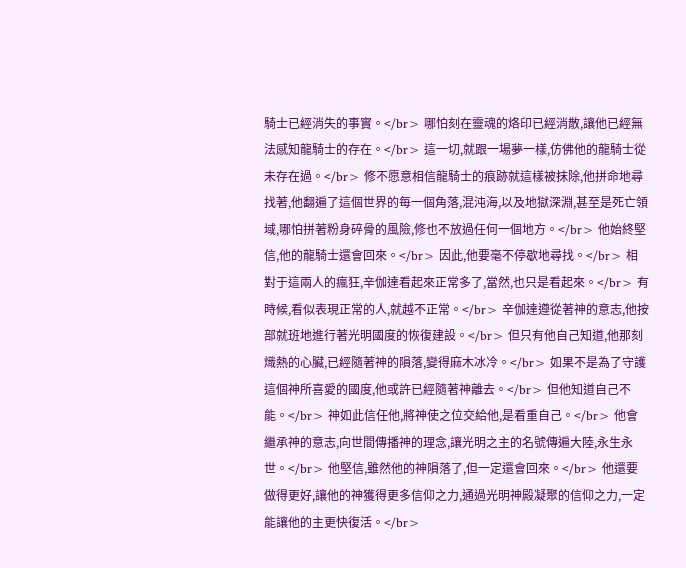騎士已經消失的事實。</br> 哪怕刻在靈魂的烙印已經消散,讓他已經無法感知龍騎士的存在。</br> 這一切,就跟一場夢一樣,仿佛他的龍騎士從未存在過。</br> 修不愿意相信龍騎士的痕跡就這樣被抹除,他拼命地尋找著,他翻遍了這個世界的每一個角落,混沌海,以及地獄深淵,甚至是死亡領域,哪怕拼著粉身碎骨的風險,修也不放過任何一個地方。</br> 他始終堅信,他的龍騎士還會回來。</br> 因此,他要毫不停歇地尋找。</br> 相對于這兩人的瘋狂,辛伽達看起來正常多了,當然,也只是看起來。</br> 有時候,看似表現正常的人,就越不正常。</br> 辛伽達遵從著神的意志,他按部就班地進行著光明國度的恢復建設。</br> 但只有他自己知道,他那刻熾熱的心臟,已經隨著神的隕落,變得麻木冰冷。</br> 如果不是為了守護這個神所喜愛的國度,他或許已經隨著神離去。</br> 但他知道自己不能。</br> 神如此信任他,將神使之位交給他,是看重自己。</br> 他會繼承神的意志,向世間傳播神的理念,讓光明之主的名號傳遍大陸,永生永世。</br> 他堅信,雖然他的神隕落了,但一定還會回來。</br> 他還要做得更好,讓他的神獲得更多信仰之力,通過光明神殿凝聚的信仰之力,一定能讓他的主更快復活。</br>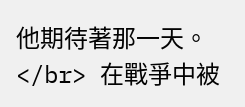他期待著那一天。</br> 在戰爭中被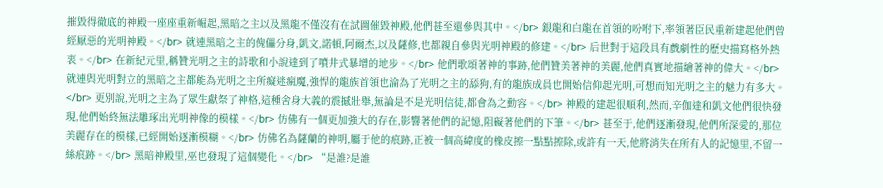摧毀得徹底的神殿一座座重新崛起,黑暗之主以及黑龍不僅沒有在試圖催毀神殿,他們甚至還參與其中。</br> 銀龍和白龍在首領的吩咐下,率領著臣民重新建起他們曾經厭惡的光明神殿。</br> 就連黑暗之主的傀儡分身,凱文,諾頓,阿爾杰,以及薩修,也都親自參與光明神殿的修建。</br> 后世對于這段具有戲劇性的歷史描寫格外熱衷。</br> 在新紀元里,稱贊光明之主的詩歌和小說達到了噴井式暴增的地步。</br> 他們歌頌著神的事跡,他們贊美著神的美麗,他們真實地描繪著神的偉大。</br> 就連與光明對立的黑暗之主都能為光明之主所癡迷瘋魔,強悍的龍族首領也淪為了光明之主的舔狗,有的龍族成員也開始信仰起光明,可想而知光明之主的魅力有多大。</br> 更別說,光明之主為了眾生獻祭了神格,這種舍身大義的震撼壯舉,無論是不是光明信徒,都會為之動容。</br> 神殿的建起很順利,然而,辛伽達和凱文他們很快發現,他們始終無法雕琢出光明神像的模樣。</br> 仿佛有一個更加強大的存在,影響著他們的記憶,阻礙著他們的下筆。</br> 甚至于,他們逐漸發現,他們所深愛的,那位美麗存在的模樣,已經開始逐漸模糊。</br> 仿佛名為薩蘭的神明,屬于他的痕跡,正被一個高緯度的橡皮擦一點點擦除,或許有一天,他將消失在所有人的記憶里,不留一絲痕跡。</br> 黑暗神殿里,巫也發現了這個變化。</br> “是誰?是誰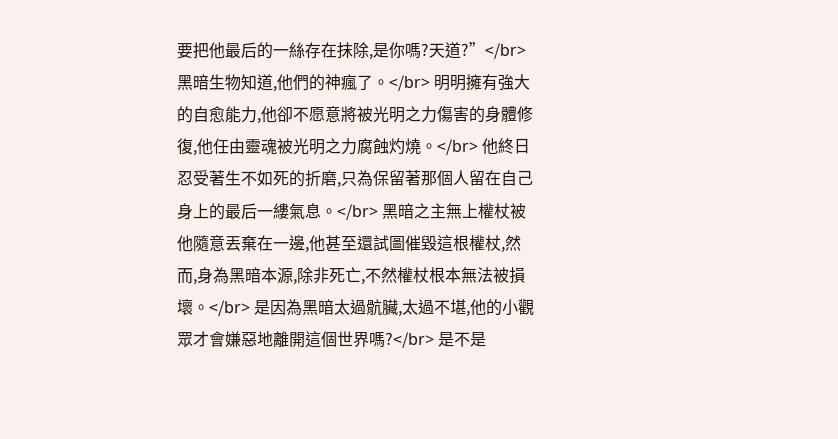要把他最后的一絲存在抹除,是你嗎?天道?”</br> 黑暗生物知道,他們的神瘋了。</br> 明明擁有強大的自愈能力,他卻不愿意將被光明之力傷害的身體修復,他任由靈魂被光明之力腐蝕灼燒。</br> 他終日忍受著生不如死的折磨,只為保留著那個人留在自己身上的最后一縷氣息。</br> 黑暗之主無上權杖被他隨意丟棄在一邊,他甚至還試圖催毀這根權杖,然而,身為黑暗本源,除非死亡,不然權杖根本無法被損壞。</br> 是因為黑暗太過骯臟,太過不堪,他的小觀眾才會嫌惡地離開這個世界嗎?</br> 是不是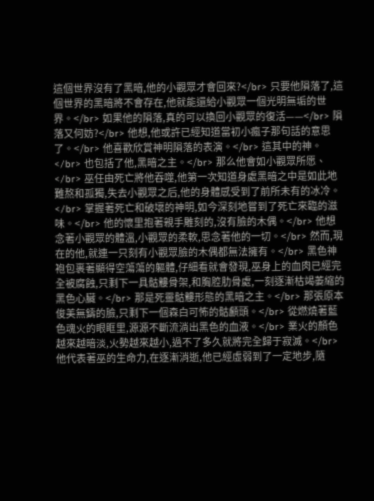這個世界沒有了黑暗,他的小觀眾才會回來?</br> 只要他隕落了,這個世界的黑暗將不會存在,他就能還給小觀眾一個光明無垢的世界。</br> 如果他的隕落,真的可以換回小觀眾的復活——</br> 隕落又何妨?</br> 他想,他或許已經知道當初小瘋子那句話的意思了。</br> 他喜歡欣賞神明隕落的表演。</br> 這其中的神。</br> 也包括了他,黑暗之主。</br> 那么他會如小觀眾所愿、</br> 巫任由死亡將他吞噬,他第一次知道身處黑暗之中是如此地難熬和孤獨,失去小觀眾之后,他的身體感受到了前所未有的冰冷。</br> 掌握著死亡和破壞的神明,如今深刻地嘗到了死亡來臨的滋味。</br> 他的懷里抱著親手雕刻的,沒有臉的木偶。</br> 他想念著小觀眾的體溫,小觀眾的柔軟,思念著他的一切。</br> 然而,現在的他,就連一只刻有小觀眾臉的木偶都無法擁有。</br> 黑色神袍包裹著顯得空蕩蕩的軀體,仔細看就會發現,巫身上的血肉已經完全被腐蝕,只剩下一具骷髏骨架,和胸腔肋骨處,一刻逐漸枯竭萎縮的黑色心臟。</br> 那是死靈骷髏形態的黑暗之主。</br> 那張原本俊美無鑄的臉,只剩下一個森白可怖的骷顱頭。</br> 從燃燒著藍色魂火的眼眶里,源源不斷流淌出黑色的血液。</br> 業火的顏色越來越暗淡,火勢越來越小,過不了多久就將完全歸于寂滅。</br> 他代表著巫的生命力,在逐漸消逝,他已經虛弱到了一定地步,隨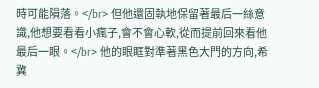時可能隕落。</br> 但他還固執地保留著最后一絲意識,他想要看看小瘋子,會不會心軟,從而提前回來看他最后一眼。</br> 他的眼眶對準著黑色大門的方向,希冀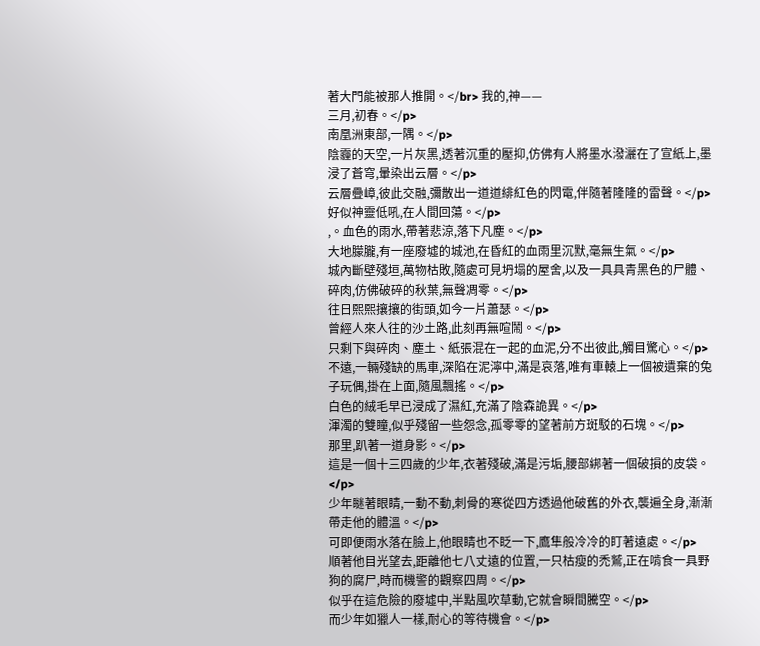著大門能被那人推開。</br> 我的,神——
三月,初春。</p>
南凰洲東部,一隅。</p>
陰霾的天空,一片灰黑,透著沉重的壓抑,仿佛有人將墨水潑灑在了宣紙上,墨浸了蒼穹,暈染出云層。</p>
云層疊嶂,彼此交融,彌散出一道道緋紅色的閃電,伴隨著隆隆的雷聲。</p>
好似神靈低吼,在人間回蕩。</p>
,。血色的雨水,帶著悲涼,落下凡塵。</p>
大地朦朧,有一座廢墟的城池,在昏紅的血雨里沉默,毫無生氣。</p>
城內斷壁殘垣,萬物枯敗,隨處可見坍塌的屋舍,以及一具具青黑色的尸體、碎肉,仿佛破碎的秋葉,無聲凋零。</p>
往日熙熙攘攘的街頭,如今一片蕭瑟。</p>
曾經人來人往的沙土路,此刻再無喧鬧。</p>
只剩下與碎肉、塵土、紙張混在一起的血泥,分不出彼此,觸目驚心。</p>
不遠,一輛殘缺的馬車,深陷在泥濘中,滿是哀落,唯有車轅上一個被遺棄的兔子玩偶,掛在上面,隨風飄搖。</p>
白色的絨毛早已浸成了濕紅,充滿了陰森詭異。</p>
渾濁的雙瞳,似乎殘留一些怨念,孤零零的望著前方斑駁的石塊。</p>
那里,趴著一道身影。</p>
這是一個十三四歲的少年,衣著殘破,滿是污垢,腰部綁著一個破損的皮袋。</p>
少年瞇著眼睛,一動不動,刺骨的寒從四方透過他破舊的外衣,襲遍全身,漸漸帶走他的體溫。</p>
可即便雨水落在臉上,他眼睛也不眨一下,鷹隼般冷冷的盯著遠處。</p>
順著他目光望去,距離他七八丈遠的位置,一只枯瘦的禿鷲,正在啃食一具野狗的腐尸,時而機警的觀察四周。</p>
似乎在這危險的廢墟中,半點風吹草動,它就會瞬間騰空。</p>
而少年如獵人一樣,耐心的等待機會。</p>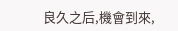良久之后,機會到來,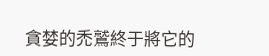貪婪的禿鷲終于將它的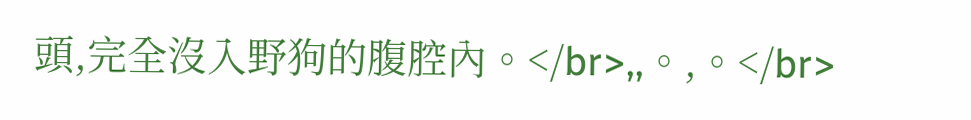頭,完全沒入野狗的腹腔內。</br>,,。,。</br>